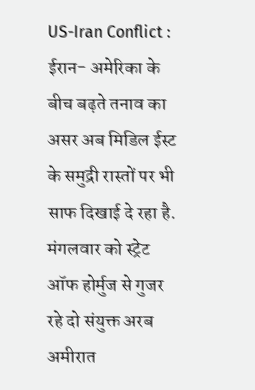US-Iran Conflict : ईरान- अमेरिका के बीच बढ़ते तनाव का असर अब मिडिल ईस्ट के समुद्री रास्तों पर भी साफ दिखाई दे रहा है. मंगलवार को स्ट्रेट ऑफ होर्मुज से गुजर रहे दो संयुक्त अरब अमीरात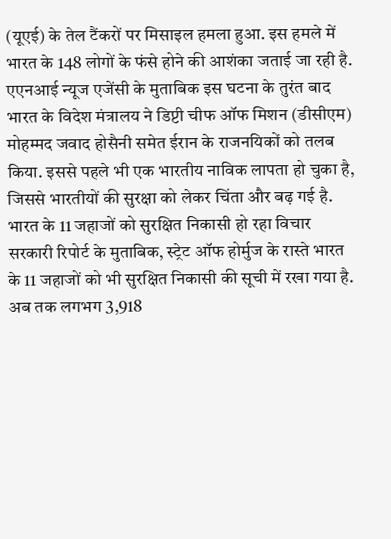(यूएई) के तेल टैंकरों पर मिसाइल हमला हुआ. इस हमले में भारत के 148 लोगों के फंसे होने की आशंका जताई जा रही है. एएनआई न्यूज एजेंसी के मुताबिक इस घटना के तुरंत बाद भारत के विदेश मंत्रालय ने डिप्टी चीफ ऑफ मिशन (डीसीएम) मोहम्मद जवाद होसैनी समेत ईरान के राजनयिकों को तलब किया. इससे पहले भी एक भारतीय नाविक लापता हो चुका है, जिससे भारतीयों की सुरक्षा को लेकर चिंता और बढ़ गई है.
भारत के 11 जहाजों को सुरक्षित निकासी हो रहा विचार
सरकारी रिपोर्ट के मुताबिक, स्ट्रेट ऑफ होर्मुज के रास्ते भारत के 11 जहाजों को भी सुरक्षित निकासी की सूची में रखा गया है. अब तक लगभग 3,918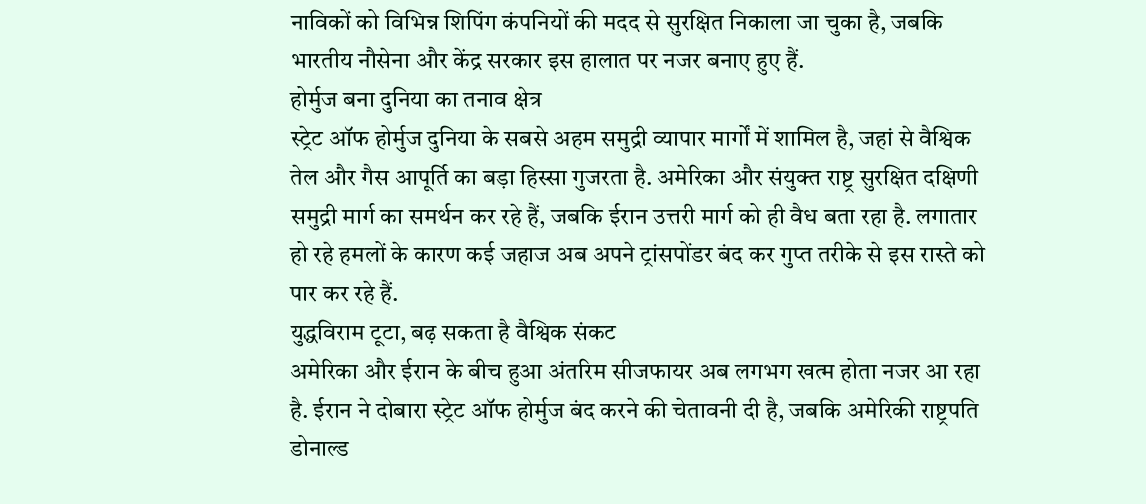नाविकों को विभिन्न शिपिंग कंपनियों की मदद से सुरक्षित निकाला जा चुका है, जबकि भारतीय नौसेना और केंद्र सरकार इस हालात पर नजर बनाए हुए हैं.
होर्मुज बना दुनिया का तनाव क्षेत्र
स्ट्रेट ऑफ होर्मुज दुनिया के सबसे अहम समुद्री व्यापार मार्गों में शामिल है, जहां से वैश्विक तेल और गैस आपूर्ति का बड़ा हिस्सा गुजरता है. अमेरिका और संयुक्त राष्ट्र सुरक्षित दक्षिणी समुद्री मार्ग का समर्थन कर रहे हैं, जबकि ईरान उत्तरी मार्ग को ही वैध बता रहा है. लगातार हो रहे हमलों के कारण कई जहाज अब अपने ट्रांसपोंडर बंद कर गुप्त तरीके से इस रास्ते को पार कर रहे हैं.
युद्धविराम टूटा, बढ़ सकता है वैश्विक संकट
अमेरिका और ईरान के बीच हुआ अंतरिम सीजफायर अब लगभग खत्म होता नजर आ रहा है. ईरान ने दोबारा स्ट्रेट ऑफ होर्मुज बंद करने की चेतावनी दी है, जबकि अमेरिकी राष्ट्रपति डोनाल्ड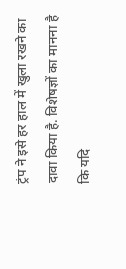ट्रंप ने इसे हर हाल में खुला रखने का दावा किया है. विशेषज्ञों का मानना है कि यदि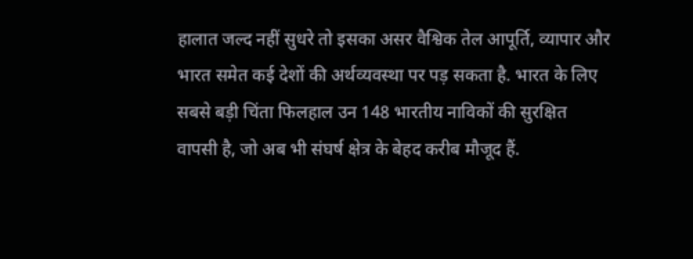हालात जल्द नहीं सुधरे तो इसका असर वैश्विक तेल आपूर्ति, व्यापार और भारत समेत कई देशों की अर्थव्यवस्था पर पड़ सकता है. भारत के लिए सबसे बड़ी चिंता फिलहाल उन 148 भारतीय नाविकों की सुरक्षित वापसी है, जो अब भी संघर्ष क्षेत्र के बेहद करीब मौजूद हैं.